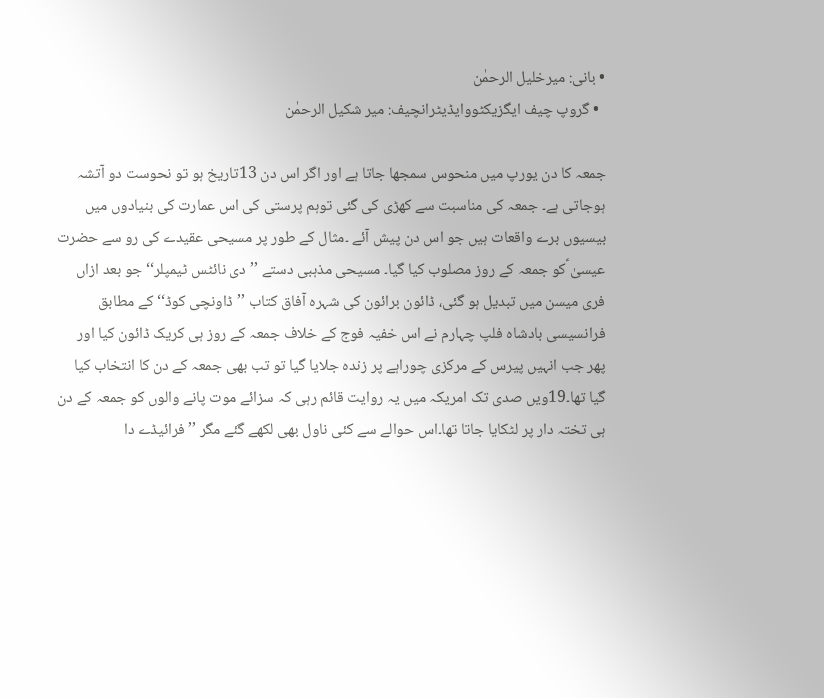• بانی: میرخلیل الرحمٰن
  • گروپ چیف ایگزیکٹووایڈیٹرانچیف: میر شکیل الرحمٰن

جمعہ کا دن یورپ میں منحوس سمجھا جاتا ہے اور اگر اس دن 13تاریخ ہو تو نحوست دو آتشہ ہوجاتی ہے۔ جمعہ کی مناسبت سے کھڑی کی گئی توہم پرستی کی اس عمارت کی بنیادوں میں بیسیوں برے واقعات ہیں جو اس دن پیش آئے ۔مثال کے طور پر مسیحی عقیدے کی رو سے حضرت عیسیٰ ؑکو جمعہ کے روز مصلوب کیا گیا۔ مسیحی مذہبی دستے ’’دی نائٹس ٹیمپلر‘‘جو بعد ازاں فری میسن میں تبدیل ہو گئی، ڈائون برائون کی شہرہ آفاق کتاب ’’ڈاونچی کوڈ‘‘ کے مطابق فرانسیسی بادشاہ فلپ چہارم نے اس خفیہ فوج کے خلاف جمعہ کے روز ہی کریک ڈائون کیا اور پھر جب انہیں پیرس کے مرکزی چوراہے پر زندہ جلایا گیا تو تب بھی جمعہ کے دن کا انتخاب کیا گیا تھا۔19ویں صدی تک امریکہ میں یہ روایت قائم رہی کہ سزائے موت پانے والوں کو جمعہ کے دن ہی تختہ دار پر لٹکایا جاتا تھا۔اس حوالے سے کئی ناول بھی لکھے گئے مگر ’’فرائیڈے دا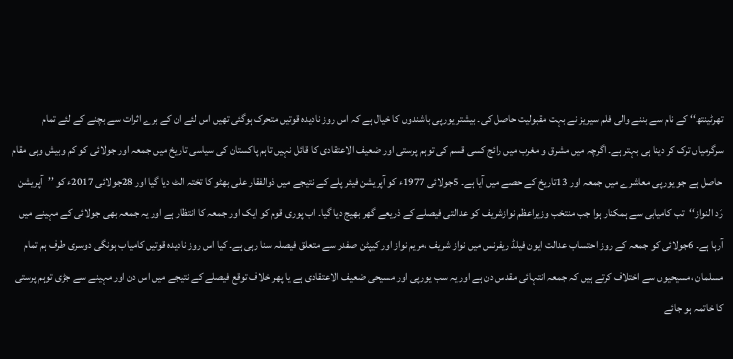تھرٹینتھ‘‘ کے نام سے بننے والی فلم سیریز نے بہت مقبولیت حاصل کی۔ بیشتر یورپی باشندوں کا خیال ہے کہ اس روز نادیدہ قوتیں متحرک ہوگئی تھیں اس لئے ان کے برے اثرات سے بچنے کے لئے تمام سرگرمیاں ترک کر دینا ہی بہتر ہے۔ اگرچہ میں مشرق و مغرب میں رائج کسی قسم کی توہم پرستی اور ضعیف الاعتقادی کا قائل نہیں تاہم پاکستان کی سیاسی تاریخ میں جمعہ اور جولائی کو کم وبیش وہی مقام حاصل ہے جو یورپی معاشرے میں جمعہ اور 13تاریخ کے حصے میں آیا ہے۔ 5جولائی 1977ء کو آپریشن فیئر پلے کے نتیجے میں ذوالفقار علی بھٹو کا تختہ الٹ دیا گیا اور 28جولائی 2017ء کو ’’آپریشن رَد النواز‘‘تب کامیابی سے ہمکنار ہوا جب منتخب وزیراعظم نوازشریف کو عدالتی فیصلے کے ذریعے گھر بھیج دیا گیا۔ اب پوری قوم کو ایک اور جمعہ کا انتظار ہے اور یہ جمعہ بھی جولائی کے مہینے میں آرہا ہے۔ 6جولائی کو جمعہ کے روز احتساب عدالت ایون فیلڈ ریفرنس میں نواز شریف ،مریم نواز اور کیپٹن صفدر سے متعلق فیصلہ سنا رہی ہے۔ کیا اس روز نادیدہ قوتیں کامیاب ہونگی دوسری طرف ہم تمام مسلمان ،مسیحیوں سے اختلاف کرتے ہیں کہ جمعہ انتہائی مقدس دن ہے اور یہ سب یورپی اور مسیحی ضعیف الاعتقادی ہے یا پھر خلاف توقع فیصلے کے نتیجے میں اس دن اور مہینے سے جڑی توہم پرستی کا خاتمہ ہو جائے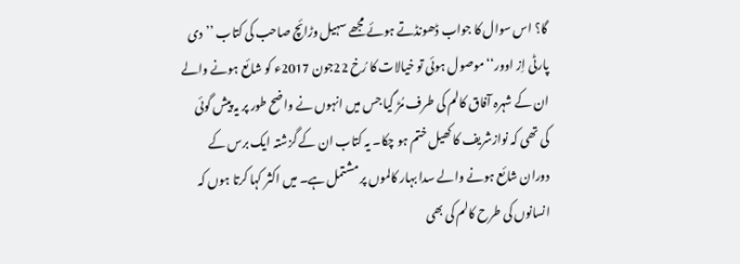گا؟ اس سوال کا جواب ڈھونڈتے ہوئے مجھے سہیل وڑائچ صاحب کی کتاب ’’دی پارٹی اِز اوور‘‘ موصول ہوئی تو خیالات کا رُخ 22جون 2017ء کو شائع ہونے والے ان کے شہرہ آفاق کالم کی طرف مُڑ گیا جس میں انہوں نے واضح طور پر یہ پیش گوئی کی تھی کہ نوازشریف کا کھیل ختم ہو چکا۔ یہ کتاب ان کے گزشتہ ایک برس کے دوران شائع ہونے والے سدا بہار کالموں پر مشتمل ہے۔ میں اکثر کہا کرتا ہوں کہ انسانوں کی طرح کالم کی بھی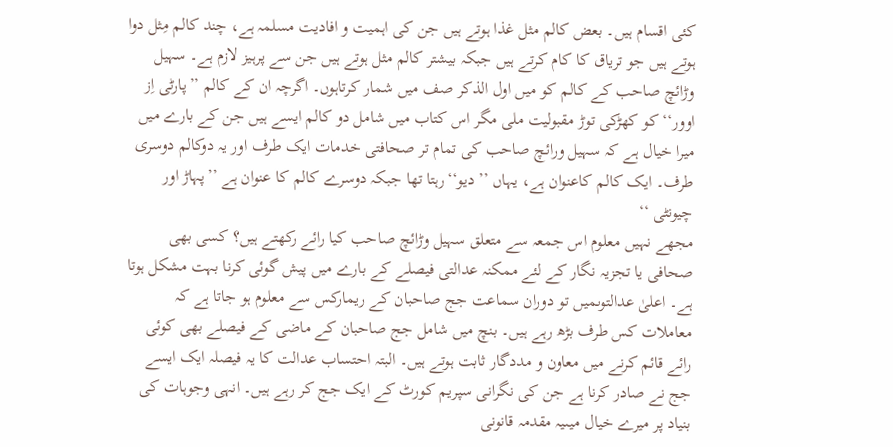کئی اقسام ہیں۔ بعض کالم مثل غذا ہوتے ہیں جن کی اہمیت و افادیت مسلمہ ہے، چند کالم مِثل دوا ہوتے ہیں جو تریاق کا کام کرتے ہیں جبکہ بیشتر کالم مثل ہوتے ہیں جن سے پرہیز لازم ہے۔ سہیل وڑائچ صاحب کے کالم کو میں اول الذکر صف میں شمار کرتاہوں۔ اگرچہ ان کے کالم ’’پارٹی اِز اوور‘‘ کو کھڑکی توڑ مقبولیت ملی مگر اس کتاب میں شامل دو کالم ایسے ہیں جن کے بارے میں میرا خیال ہے کہ سہیل ورائچ صاحب کی تمام تر صحافتی خدمات ایک طرف اور یہ دوکالم دوسری طرف۔ ایک کالم کاعنوان ہے، یہاں ’’دیو‘‘رہتا تھا جبکہ دوسرے کالم کا عنوان ہے ’’پہاڑ اور چیونٹی ‘‘
مجھے نہیں معلوم اس جمعہ سے متعلق سہیل وڑائچ صاحب کیا رائے رکھتے ہیں؟ کسی بھی صحافی یا تجزیہ نگار کے لئے ممکنہ عدالتی فیصلے کے بارے میں پیش گوئی کرنا بہت مشکل ہوتا ہے۔ اعلیٰ عدالتوںمیں تو دوران سماعت جج صاحبان کے ریمارکس سے معلوم ہو جاتا ہے کہ معاملات کس طرف بڑھ رہے ہیں۔ بنچ میں شامل جج صاحبان کے ماضی کے فیصلے بھی کوئی رائے قائم کرنے میں معاون و مددگار ثابت ہوتے ہیں۔ البتہ احتساب عدالت کا یہ فیصلہ ایک ایسے جج نے صادر کرنا ہے جن کی نگرانی سپریم کورٹ کے ایک جج کر رہے ہیں۔ انہی وجوہات کی بنیاد پر میرے خیال میںیہ مقدمہ قانونی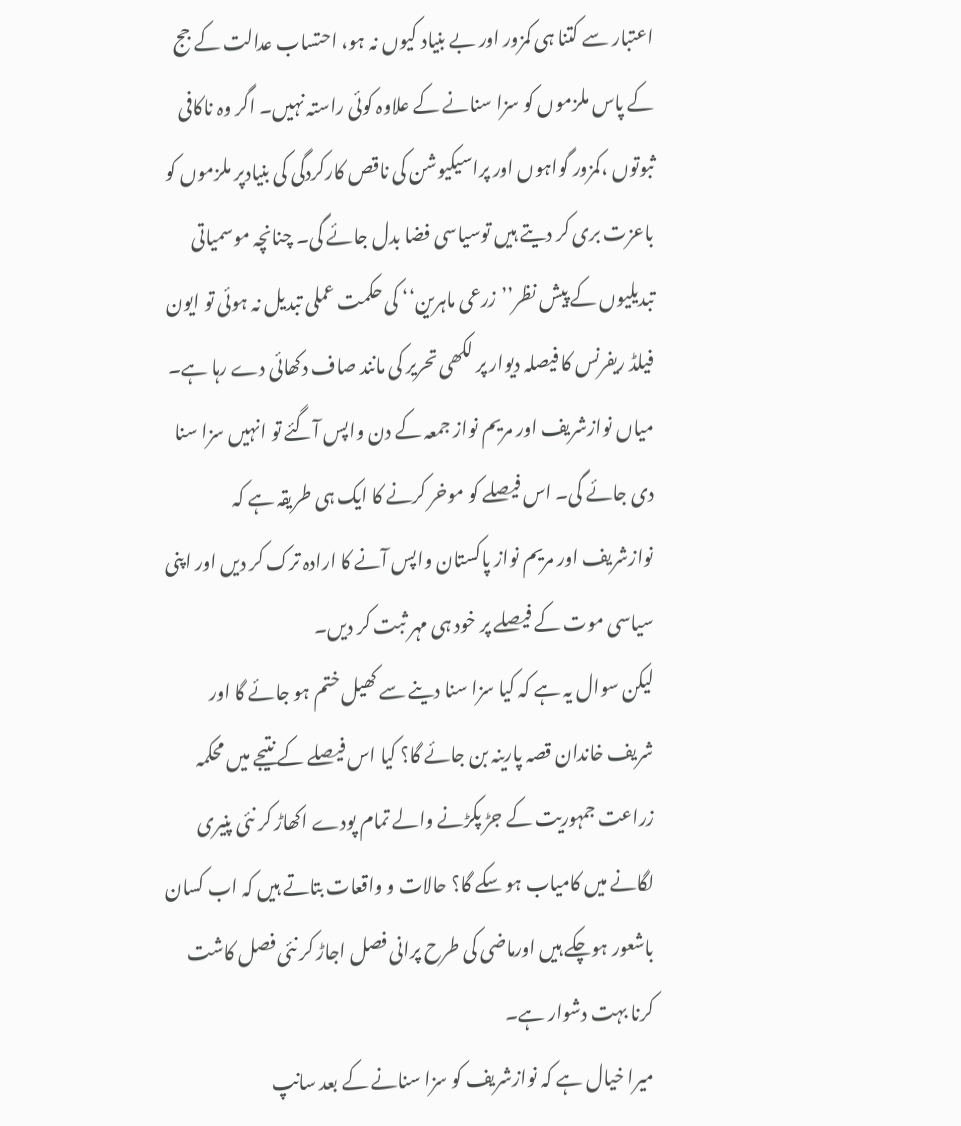اعتبار سے کتنا ہی کمزور اور بے بنیاد کیوں نہ ہو، احتساب عدالت کے جج کے پاس ملزموں کو سزا سنانے کے علاوہ کوئی راستہ نہیں۔ اگر وہ ناکافی ثبوتوں ،کمزور گواہوں اور پراسیکیوشن کی ناقص کارکردگی کی بنیادپر ملزموں کو باعزت بری کر دیتے ہیں توسیاسی فضا بدل جائے گی۔ چنانچہ موسمیاتی تبدیلیوں کے پیش نظر’’زرعی ماہرین‘‘ کی حکمت عملی تبدیل نہ ہوئی تو ایون فیلڈ ریفرنس کا فیصلہ دیوار پر لکھی تحریر کی مانند صاف دکھائی دے رہا ہے۔ میاں نوازشریف اور مریم نواز جمعہ کے دن واپس آگئے تو انہیں سزا سنا دی جائے گی۔ اس فیصلے کو موخر کرنے کا ایک ہی طریقہ ہے کہ نوازشریف اور مریم نواز پاکستان واپس آنے کا ارادہ ترک کر دیں اور اپنی سیاسی موت کے فیصلے پر خود ہی مہر ثبت کر دیں۔
لیکن سوال یہ ہے کہ کیا سزا سنا دینے سے کھیل ختم ہو جائے گا اور شریف خاندان قصہ پارینہ بن جائے گا؟ کیا اس فیصلے کے نتیجے میں محکمہ زراعت جمہوریت کے جڑ پکڑنے والے تمام پودے اکھاڑ کر نئی پنیری لگانے میں کامیاب ہو سکے گا؟ حالات و واقعات بتاتے ہیں کہ اب کسان باشعور ہوچکے ہیں اورماضی کی طرح پرانی فصل اجاڑ کر نئی فصل کاشت کرنا بہت دشوار ہے۔
میرا خیال ہے کہ نوازشریف کو سزا سنانے کے بعد سانپ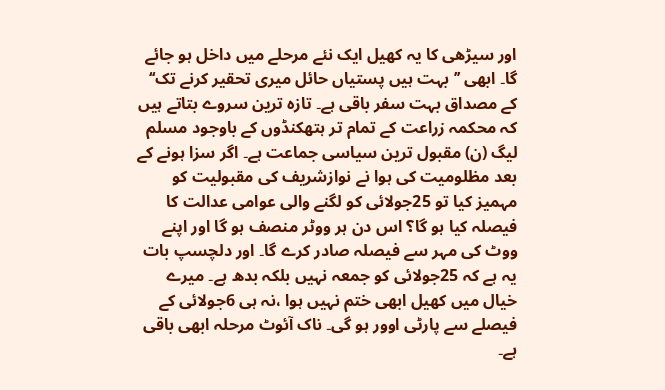اور سیڑھی کا یہ کھیل ایک نئے مرحلے میں داخل ہو جائے گا۔ ابھی ’’بہت ہیں پستیاں حائل میری تحقیر کرنے تک‘‘ کے مصداق بہت سفر باقی ہے۔ تازہ ترین سروے بتاتے ہیں کہ محکمہ زراعت کے تمام تر ہتھکنڈوں کے باوجود مسلم لیگ (ن) مقبول ترین سیاسی جماعت ہے۔ اگر سزا ہونے کے بعد مظلومیت کی ہوا نے نوازشریف کی مقبولیت کو مہمیز کیا تو 25جولائی کو لگنے والی عوامی عدالت کا فیصلہ کیا ہو گا؟ اس دن ہر ووٹر منصف ہو گا اور اپنے ووٹ کی مہر سے فیصلہ صادر کرے گا۔ اور دلچسپ بات یہ ہے کہ 25جولائی کو جمعہ نہیں بلکہ بدھ ہے۔ میرے خیال میں کھیل ابھی ختم نہیں ہوا ،نہ ہی 6جولائی کے فیصلے سے پارٹی اوور ہو گی۔ ناک آئوٹ مرحلہ ابھی باقی ہے۔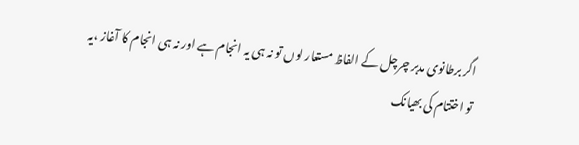اگر برطانوی مدبر چرچل کے الفاظ مستعار لوں تو نہ ہی یہ انجام ہے اور نہ ہی انجام کا آغاز ،یہ تو اختتام کی بھیانک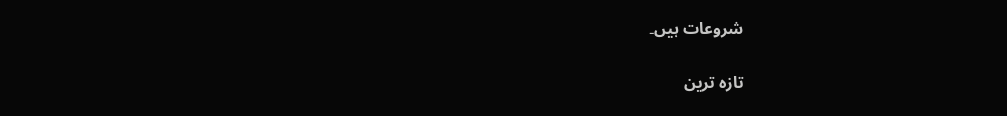شروعات ہیں۔

تازہ ترین